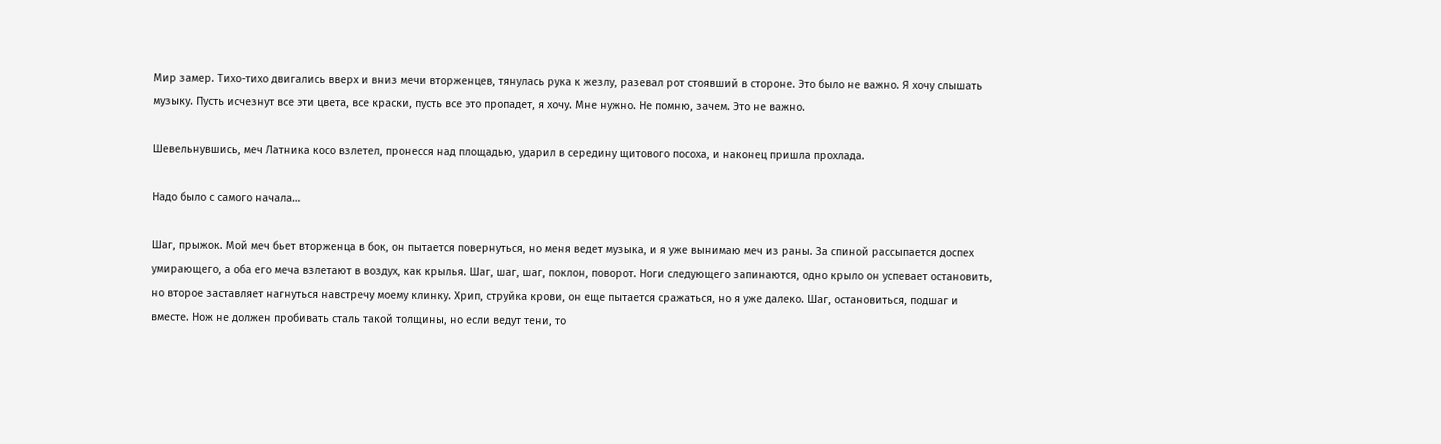Мир замер. Тихо-тихо двигались вверх и вниз мечи вторженцев, тянулась рука к жезлу, разевал рот стоявший в стороне. Это было не важно. Я хочу слышать музыку. Пусть исчезнут все эти цвета, все краски, пусть все это пропадет, я хочу. Мне нужно. Не помню, зачем. Это не важно.

Шевельнувшись, меч Латника косо взлетел, пронесся над площадью, ударил в середину щитового посоха, и наконец пришла прохлада.

Надо было с самого начала…

Шаг, прыжок. Мой меч бьет вторженца в бок, он пытается повернуться, но меня ведет музыка, и я уже вынимаю меч из раны. За спиной рассыпается доспех умирающего, а оба его меча взлетают в воздух, как крылья. Шаг, шаг, шаг, поклон, поворот. Ноги следующего запинаются, одно крыло он успевает остановить, но второе заставляет нагнуться навстречу моему клинку. Хрип, струйка крови, он еще пытается сражаться, но я уже далеко. Шаг, остановиться, подшаг и вместе. Нож не должен пробивать сталь такой толщины, но если ведут тени, то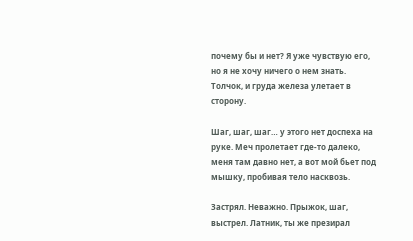почему бы и нет? Я уже чувствую его, но я не хочу ничего о нем знать. Толчок, и груда железа улетает в сторону.

Шаг, шаг, шаг… у этого нет доспеха на руке. Меч пролетает где-то далеко, меня там давно нет, а вот мой бьет под мышку, пробивая тело насквозь.

Застрял. Неважно. Прыжок, шаг, выстрел. Латник, ты же презирал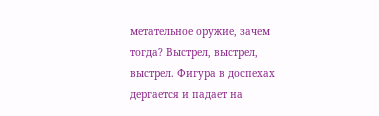метательное оружие, зачем тогда? Выстрел, выстрел, выстрел. Фигура в доспехах дергается и падает на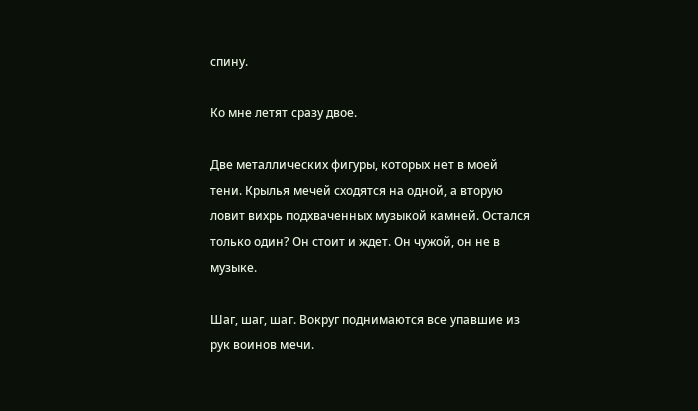спину.

Ко мне летят сразу двое.

Две металлических фигуры, которых нет в моей тени. Крылья мечей сходятся на одной, а вторую ловит вихрь подхваченных музыкой камней. Остался только один? Он стоит и ждет. Он чужой, он не в музыке.

Шаг, шаг, шаг. Вокруг поднимаются все упавшие из рук воинов мечи.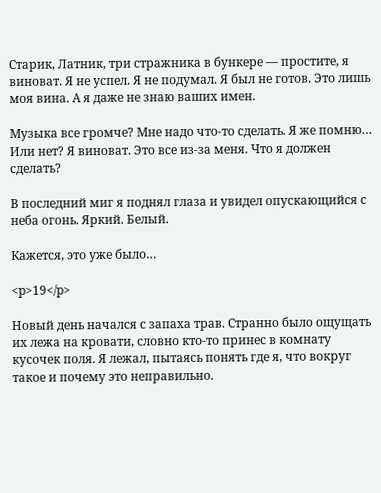Старик, Латник, три стражника в бункере — простите, я виноват. Я не успел. Я не подумал. Я был не готов. Это лишь моя вина. А я даже не знаю ваших имен.

Музыка все громче? Мне надо что-то сделать. Я же помню… Или нет? Я виноват. Это все из-за меня. Что я должен сделать?

В последний миг я поднял глаза и увидел опускающийся с неба огонь. Яркий. Белый.

Кажется, это уже было…

<p>19</p>

Новый день начался с запаха трав. Странно было ощущать их лежа на кровати, словно кто-то принес в комнату кусочек поля. Я лежал, пытаясь понять где я, что вокруг такое и почему это неправильно.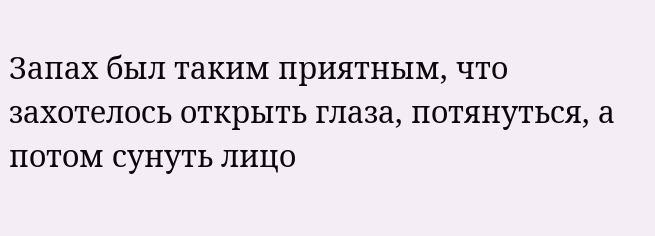Запах был таким приятным, что захотелось открыть глаза, потянуться, а потом сунуть лицо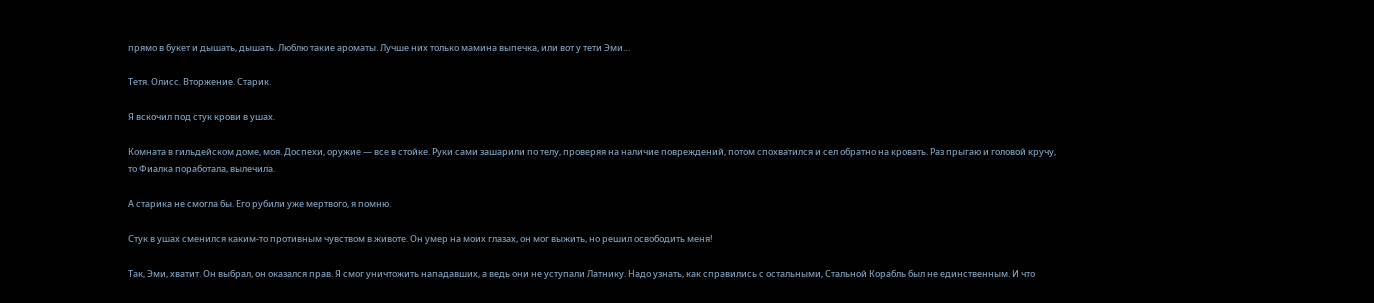прямо в букет и дышать, дышать. Люблю такие ароматы. Лучше них только мамина выпечка, или вот у тети Эми…

Тетя. Олисс. Вторжение. Старик.

Я вскочил под стук крови в ушах.

Комната в гильдейском доме, моя. Доспехи, оружие — все в стойке. Руки сами зашарили по телу, проверяя на наличие повреждений, потом спохватился и сел обратно на кровать. Раз прыгаю и головой кручу, то Фиалка поработала, вылечила.

А старика не смогла бы. Его рубили уже мертвого, я помню.

Стук в ушах сменился каким-то противным чувством в животе. Он умер на моих глазах, он мог выжить, но решил освободить меня!

Так, Эми, хватит. Он выбрал, он оказался прав. Я смог уничтожить нападавших, а ведь они не уступали Латнику. Надо узнать, как справились с остальными, Стальной Корабль был не единственным. И что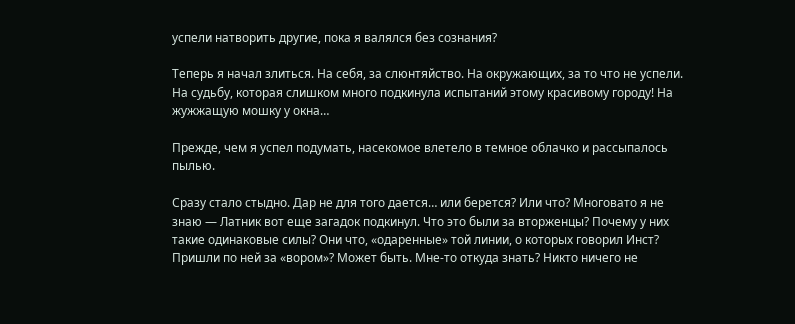успели натворить другие, пока я валялся без сознания?

Теперь я начал злиться. На себя, за слюнтяйство. На окружающих, за то что не успели. На судьбу, которая слишком много подкинула испытаний этому красивому городу! На жужжащую мошку у окна…

Прежде, чем я успел подумать, насекомое влетело в темное облачко и рассыпалось пылью.

Сразу стало стыдно. Дар не для того дается… или берется? Или что? Многовато я не знаю — Латник вот еще загадок подкинул. Что это были за вторженцы? Почему у них такие одинаковые силы? Они что, «одаренные» той линии, о которых говорил Инст? Пришли по ней за «вором»? Может быть. Мне-то откуда знать? Никто ничего не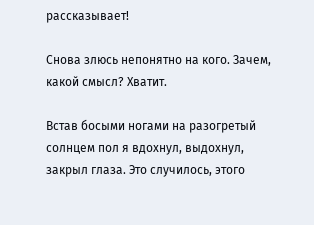рассказывает!

Снова злюсь непонятно на кого. Зачем, какой смысл? Хватит.

Встав босыми ногами на разогретый солнцем пол я вдохнул, выдохнул, закрыл глаза. Это случилось, этого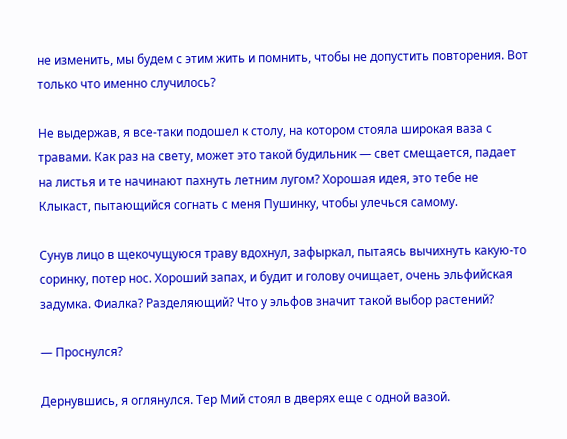не изменить, мы будем с этим жить и помнить, чтобы не допустить повторения. Вот только что именно случилось?

Не выдержав, я все-таки подошел к столу, на котором стояла широкая ваза с травами. Как раз на свету, может это такой будильник — свет смещается, падает на листья и те начинают пахнуть летним лугом? Хорошая идея, это тебе не Клыкаст, пытающийся согнать с меня Пушинку, чтобы улечься самому.

Сунув лицо в щекочущуюся траву вдохнул, зафыркал, пытаясь вычихнуть какую-то соринку, потер нос. Хороший запах, и будит и голову очищает, очень эльфийская задумка. Фиалка? Разделяющий? Что у эльфов значит такой выбор растений?

— Проснулся?

Дернувшись, я оглянулся. Тер Мий стоял в дверях еще с одной вазой.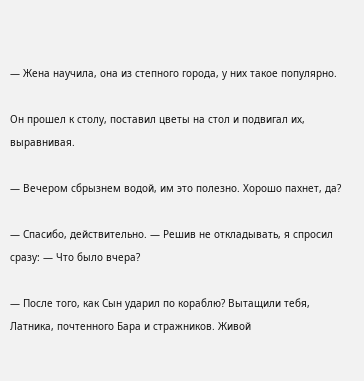— Жена научила, она из степного города, у них такое популярно.

Он прошел к столу, поставил цветы на стол и подвигал их, выравнивая.

— Вечером сбрызнем водой, им это полезно. Хорошо пахнет, да?

— Спасибо, действительно. — Решив не откладывать, я спросил сразу: — Что было вчера?

— После того, как Сын ударил по кораблю? Вытащили тебя, Латника, почтенного Бара и стражников. Живой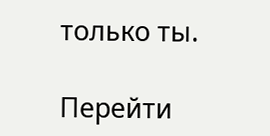только ты.

Перейти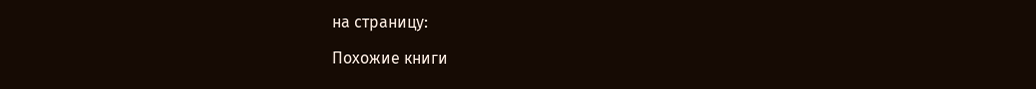на страницу:

Похожие книги